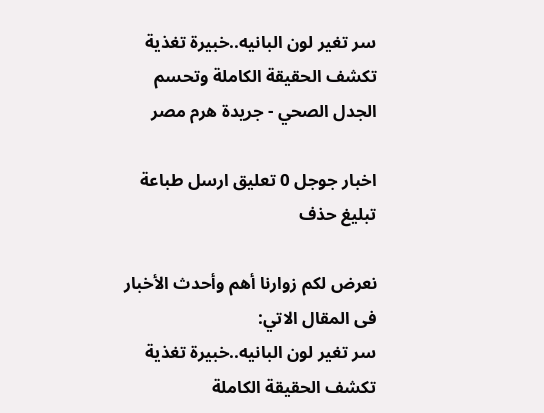سر تغير لون البانيه..خبيرة تغذية تكشف الحقيقة الكاملة وتحسم الجدل الصحي - جريدة هرم مصر

اخبار جوجل 0 تعليق ارسل طباعة تبليغ حذف

نعرض لكم زوارنا أهم وأحدث الأخبار فى المقال الاتي:
سر تغير لون البانيه..خبيرة تغذية تكشف الحقيقة الكاملة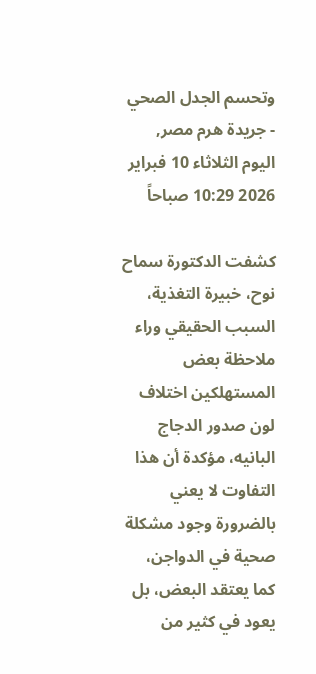وتحسم الجدل الصحي - جريدة هرم مصر, اليوم الثلاثاء 10 فبراير 2026 10:29 صباحاً

كشفت الدكتورة سماح نوح، خبيرة التغذية، السبب الحقيقي وراء ملاحظة بعض المستهلكين اختلاف لون صدور الدجاج البانيه، مؤكدة أن هذا التفاوت لا يعني بالضرورة وجود مشكلة صحية في الدواجن، كما يعتقد البعض، بل يعود في كثير من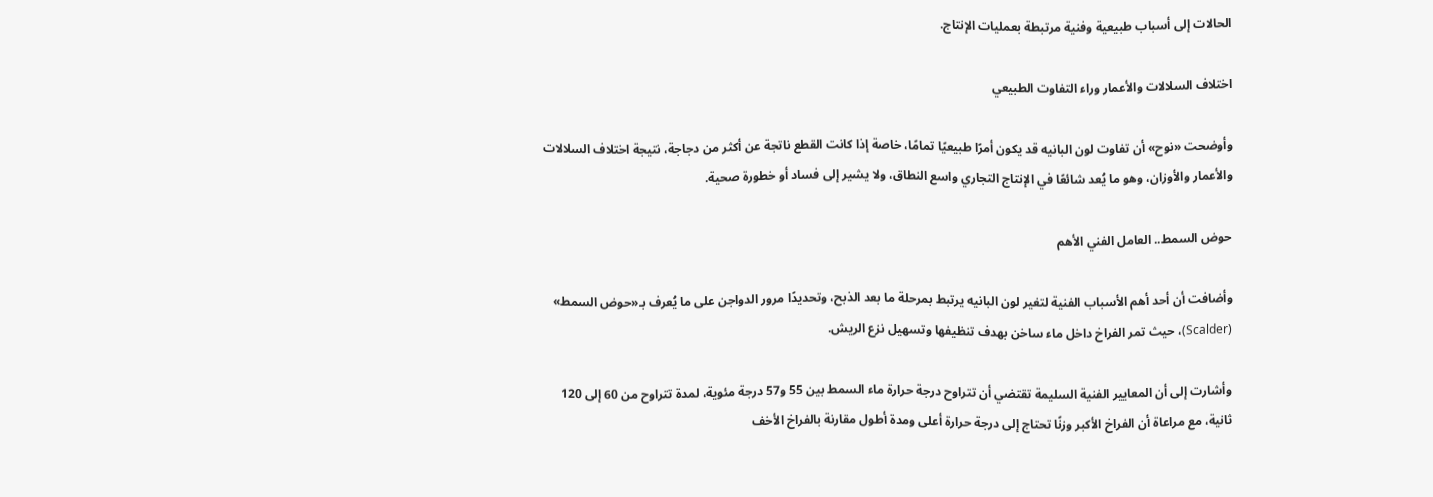الحالات إلى أسباب طبيعية وفنية مرتبطة بعمليات الإنتاج.

اختلاف السلالات والأعمار وراء التفاوت الطبيعي

وأوضحت «نوح» أن تفاوت لون البانيه قد يكون أمرًا طبيعيًا تمامًا، خاصة إذا كانت القطع ناتجة عن أكثر من دجاجة، نتيجة اختلاف السلالات والأعمار والأوزان، وهو ما يُعد شائعًا في الإنتاج التجاري واسع النطاق، ولا يشير إلى فساد أو خطورة صحية.

حوض السمط.. العامل الفني الأهم

وأضافت أن أحد أهم الأسباب الفنية لتغير لون البانيه يرتبط بمرحلة ما بعد الذبح، وتحديدًا مرور الدواجن على ما يُعرف بـ«حوض السمط» (Scalder)، حيث تمر الفراخ داخل ماء ساخن بهدف تنظيفها وتسهيل نزع الريش.

وأشارت إلى أن المعايير الفنية السليمة تقتضي أن تتراوح درجة حرارة ماء السمط بين 55 و57 درجة مئوية، لمدة تتراوح من 60 إلى 120 ثانية، مع مراعاة أن الفراخ الأكبر وزنًا تحتاج إلى درجة حرارة أعلى ومدة أطول مقارنة بالفراخ الأخف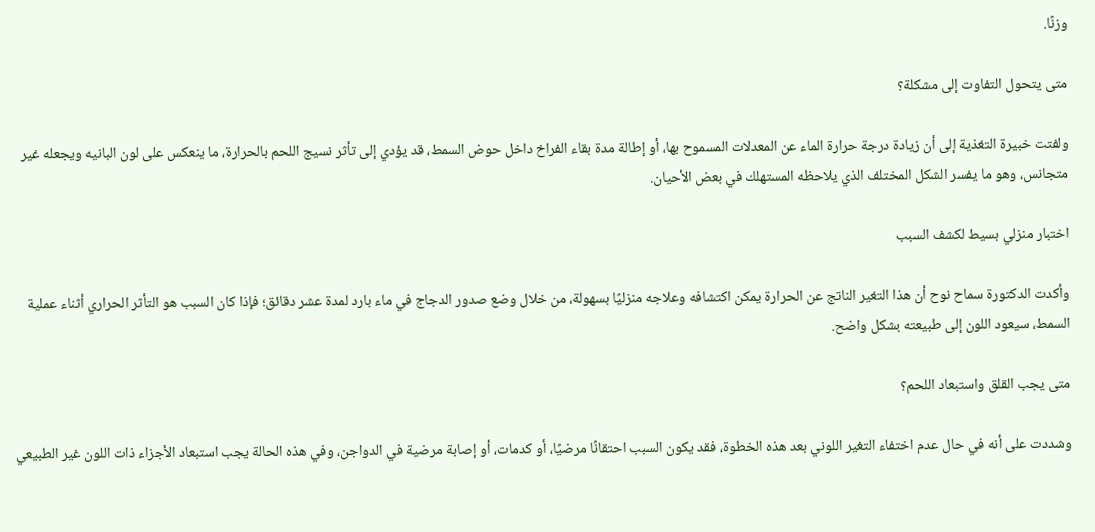وزنًا.

متى يتحول التفاوت إلى مشكلة؟

ولفتت خبيرة التغذية إلى أن زيادة درجة حرارة الماء عن المعدلات المسموح بها، أو إطالة مدة بقاء الفراخ داخل حوض السمط، قد يؤدي إلى تأثر نسيج اللحم بالحرارة، ما ينعكس على لون البانيه ويجعله غير متجانس، وهو ما يفسر الشكل المختلف الذي يلاحظه المستهلك في بعض الأحيان.

اختبار منزلي بسيط لكشف السبب

وأكدت الدكتورة سماح نوح أن هذا التغير الناتج عن الحرارة يمكن اكتشافه وعلاجه منزليًا بسهولة، من خلال وضع صدور الدجاج في ماء بارد لمدة عشر دقائق؛ فإذا كان السبب هو التأثر الحراري أثناء عملية السمط، سيعود اللون إلى طبيعته بشكل واضح.

متى يجب القلق واستبعاد اللحم؟

وشددت على أنه في حال عدم اختفاء التغير اللوني بعد هذه الخطوة، فقد يكون السبب احتقانًا مرضيًا، أو كدمات، أو إصابة مرضية في الدواجن، وفي هذه الحالة يجب استبعاد الأجزاء ذات اللون غير الطبيعي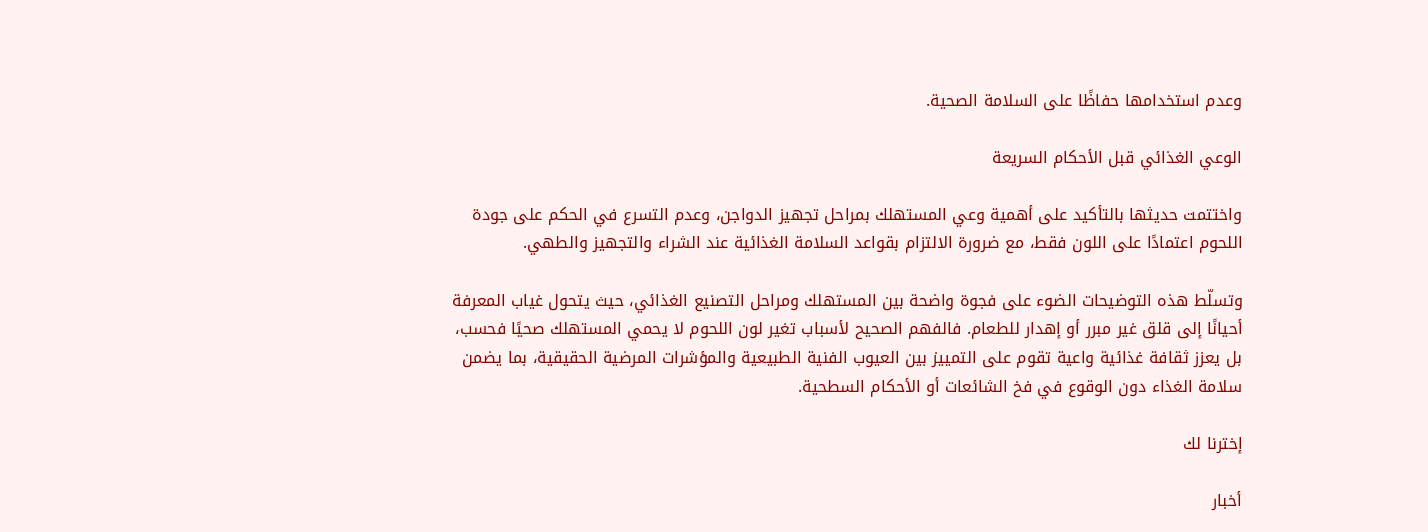وعدم استخدامها حفاظًا على السلامة الصحية.

الوعي الغذائي قبل الأحكام السريعة

واختتمت حديثها بالتأكيد على أهمية وعي المستهلك بمراحل تجهيز الدواجن، وعدم التسرع في الحكم على جودة اللحوم اعتمادًا على اللون فقط، مع ضرورة الالتزام بقواعد السلامة الغذائية عند الشراء والتجهيز والطهي.

وتسلّط هذه التوضيحات الضوء على فجوة واضحة بين المستهلك ومراحل التصنيع الغذائي، حيث يتحول غياب المعرفة أحيانًا إلى قلق غير مبرر أو إهدار للطعام. فالفهم الصحيح لأسباب تغير لون اللحوم لا يحمي المستهلك صحيًا فحسب، بل يعزز ثقافة غذائية واعية تقوم على التمييز بين العيوب الفنية الطبيعية والمؤشرات المرضية الحقيقية، بما يضمن سلامة الغذاء دون الوقوع في فخ الشائعات أو الأحكام السطحية.

إخترنا لك

أخبار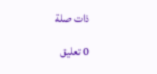ذات صلة

0 تعليق